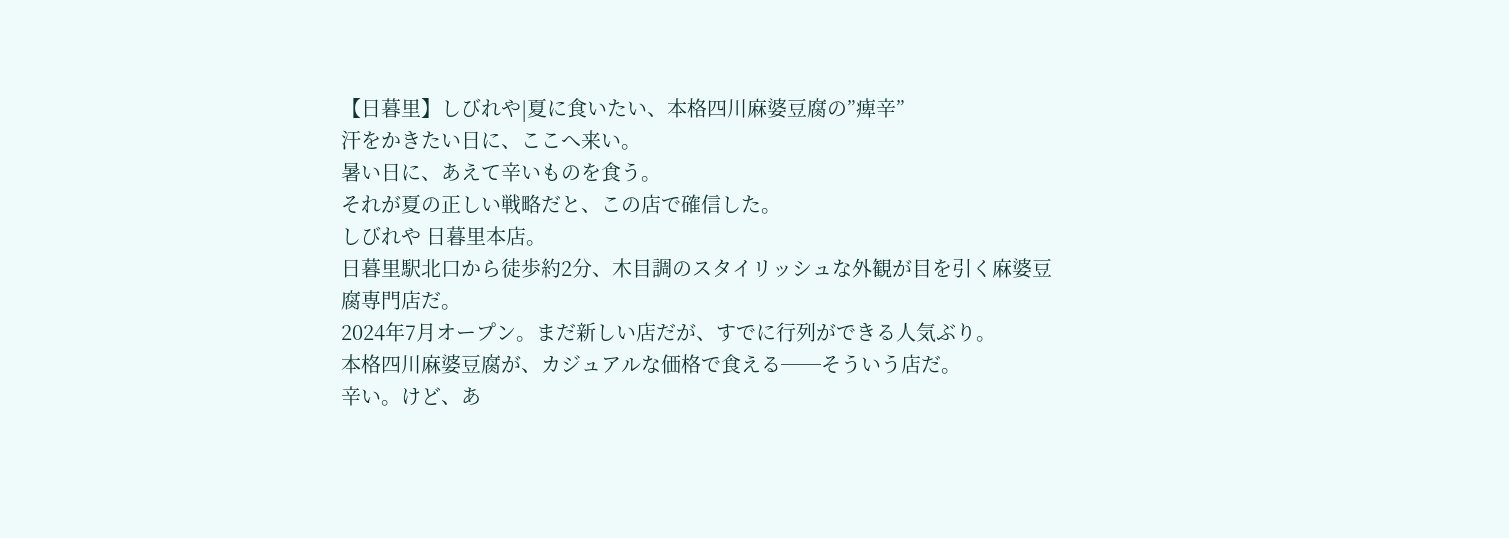【日暮里】しびれや|夏に食いたい、本格四川麻婆豆腐の”痺辛”
汗をかきたい日に、ここへ来い。
暑い日に、あえて辛いものを食う。
それが夏の正しい戦略だと、この店で確信した。
しびれや 日暮里本店。
日暮里駅北口から徒歩約2分、木目調のスタイリッシュな外観が目を引く麻婆豆腐専門店だ。
2024年7月オープン。まだ新しい店だが、すでに行列ができる人気ぶり。
本格四川麻婆豆腐が、カジュアルな価格で食える──そういう店だ。
辛い。けど、あ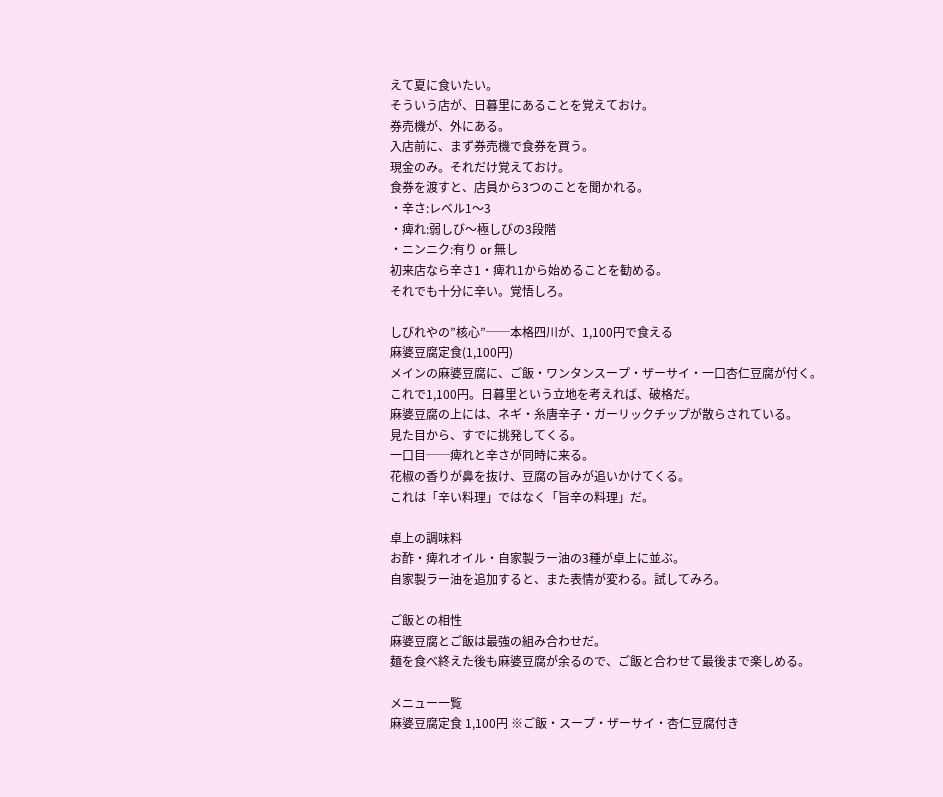えて夏に食いたい。
そういう店が、日暮里にあることを覚えておけ。
券売機が、外にある。
入店前に、まず券売機で食券を買う。
現金のみ。それだけ覚えておけ。
食券を渡すと、店員から3つのことを聞かれる。
・辛さ:レベル1〜3
・痺れ:弱しび〜極しびの3段階
・ニンニク:有り or 無し
初来店なら辛さ1・痺れ1から始めることを勧める。
それでも十分に辛い。覚悟しろ。

しびれやの”核心”──本格四川が、1,100円で食える
麻婆豆腐定食(1,100円)
メインの麻婆豆腐に、ご飯・ワンタンスープ・ザーサイ・一口杏仁豆腐が付く。
これで1,100円。日暮里という立地を考えれば、破格だ。
麻婆豆腐の上には、ネギ・糸唐辛子・ガーリックチップが散らされている。
見た目から、すでに挑発してくる。
一口目──痺れと辛さが同時に来る。
花椒の香りが鼻を抜け、豆腐の旨みが追いかけてくる。
これは「辛い料理」ではなく「旨辛の料理」だ。

卓上の調味料
お酢・痺れオイル・自家製ラー油の3種が卓上に並ぶ。
自家製ラー油を追加すると、また表情が変わる。試してみろ。

ご飯との相性
麻婆豆腐とご飯は最強の組み合わせだ。
麺を食べ終えた後も麻婆豆腐が余るので、ご飯と合わせて最後まで楽しめる。

メニュー一覧
麻婆豆腐定食 1,100円 ※ご飯・スープ・ザーサイ・杏仁豆腐付き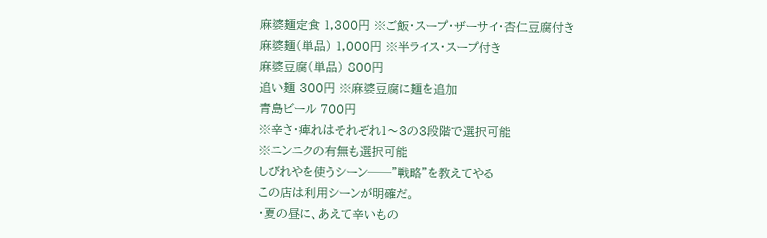麻婆麺定食 1,300円 ※ご飯・スープ・ザーサイ・杏仁豆腐付き
麻婆麺(単品) 1,000円 ※半ライス・スープ付き
麻婆豆腐(単品) 800円
追い麺 300円 ※麻婆豆腐に麺を追加
青島ビール 700円
※辛さ・痺れはそれぞれ1〜3の3段階で選択可能
※ニンニクの有無も選択可能
しびれやを使うシーン──”戦略”を教えてやる
この店は利用シーンが明確だ。
・夏の昼に、あえて辛いもの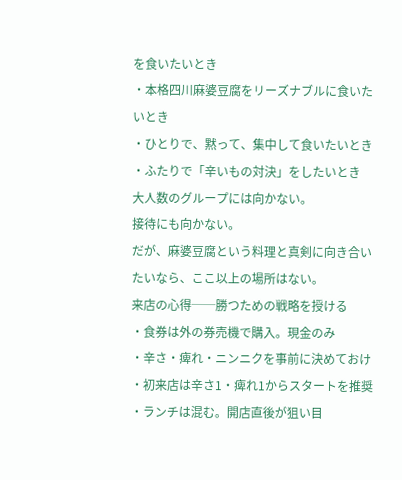を食いたいとき
・本格四川麻婆豆腐をリーズナブルに食いたいとき
・ひとりで、黙って、集中して食いたいとき
・ふたりで「辛いもの対決」をしたいとき
大人数のグループには向かない。
接待にも向かない。
だが、麻婆豆腐という料理と真剣に向き合いたいなら、ここ以上の場所はない。
来店の心得──勝つための戦略を授ける
・食券は外の券売機で購入。現金のみ
・辛さ・痺れ・ニンニクを事前に決めておけ
・初来店は辛さ1・痺れ1からスタートを推奨
・ランチは混む。開店直後が狙い目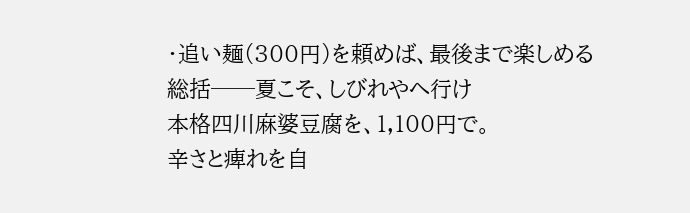・追い麺(300円)を頼めば、最後まで楽しめる
総括──夏こそ、しびれやへ行け
本格四川麻婆豆腐を、1,100円で。
辛さと痺れを自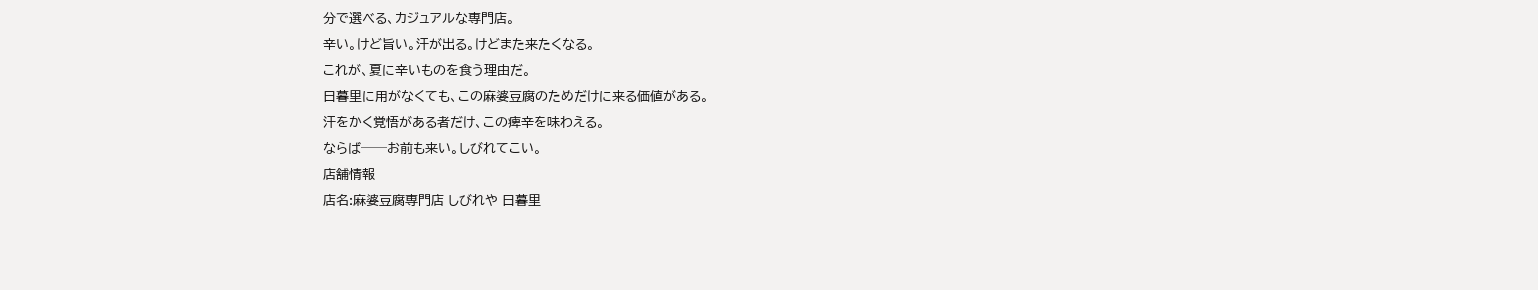分で選べる、カジュアルな専門店。
辛い。けど旨い。汗が出る。けどまた来たくなる。
これが、夏に辛いものを食う理由だ。
日暮里に用がなくても、この麻婆豆腐のためだけに来る価値がある。
汗をかく覚悟がある者だけ、この痺辛を味わえる。
ならば──お前も来い。しびれてこい。
店舗情報
店名:麻婆豆腐専門店 しびれや 日暮里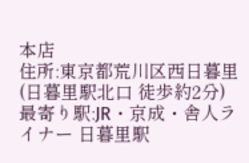本店
住所:東京都荒川区西日暮里(日暮里駅北口 徒歩約2分)
最寄り駅:JR・京成・舎人ライナー 日暮里駅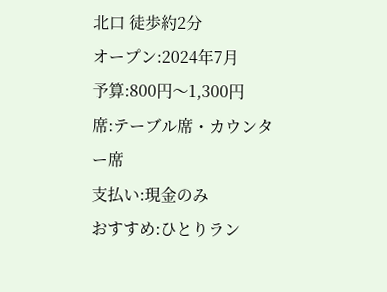北口 徒歩約2分
オープン:2024年7月
予算:800円〜1,300円
席:テーブル席・カウンター席
支払い:現金のみ
おすすめ:ひとりラン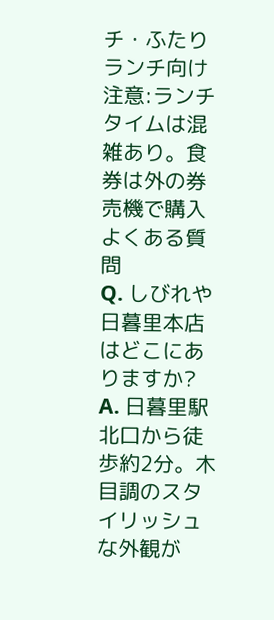チ・ふたりランチ向け
注意:ランチタイムは混雑あり。食券は外の券売機で購入
よくある質問
Q. しびれや日暮里本店はどこにありますか?
A. 日暮里駅北口から徒歩約2分。木目調のスタイリッシュな外観が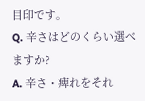目印です。
Q. 辛さはどのくらい選べますか?
A. 辛さ・痺れをそれ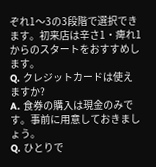ぞれ1〜3の3段階で選択できます。初来店は辛さ1・痺れ1からのスタートをおすすめします。
Q. クレジットカードは使えますか?
A. 食券の購入は現金のみです。事前に用意しておきましょう。
Q. ひとりで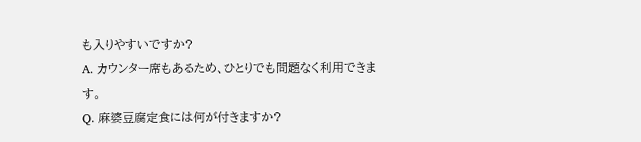も入りやすいですか?
A. カウンター席もあるため、ひとりでも問題なく利用できます。
Q. 麻婆豆腐定食には何が付きますか?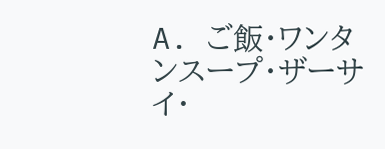A. ご飯・ワンタンスープ・ザーサイ・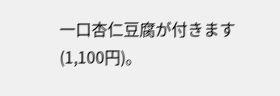一口杏仁豆腐が付きます(1,100円)。